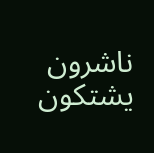ناشرون يشتكون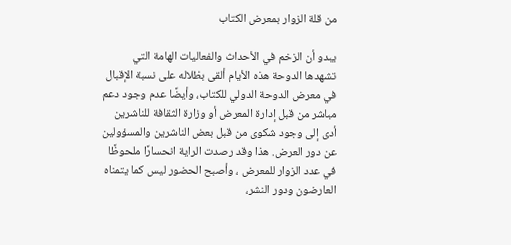من قلة الزوار بمعرض الكتاب

يبدو أن الزخم في الأحداث والفعاليات الهامة التي تشهدها الدوحة هذه الأيام ألقى بظلاله على نسبة الإقبال في معرض الدوحة الدولي للكتاب، وأيضًا عدم وجود دعم مباشر من قبل إدارة المعرض أو وزارة الثقافة للناشرين أدى إلى وجود شكوى من قبل بعض الناشرين والمسؤولين عن دور العرض. هذا وقد رصدت الراية انحسارًا ملحوظًا في عدد الزوار للمعرض ، وأصبح الحضور ليس كما يتمناه العارضون ودور النشر،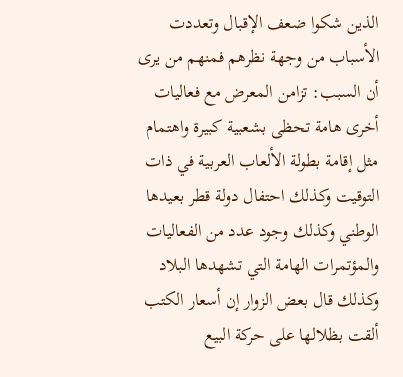الذين شكوا ضعف الإقبال وتعددت الأسباب من وجهة نظرهم فمنهم من يرى أن السبب: تزامن المعرض مع فعاليات أخرى هامة تحظى بشعبية كبيرة واهتمام مثل إقامة بطولة الألعاب العربية في ذات التوقيت وكذلك احتفال دولة قطر بعيدها الوطني وكذلك وجود عدد من الفعاليات والمؤتمرات الهامة التي تشهدها البلاد وكذلك قال بعض الزوار إن أسعار الكتب ألقت بظلالها على حركة البيع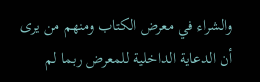والشراء في معرض الكتاب ومنهم من يرى أن الدعاية الداخلية للمعرض ربما لم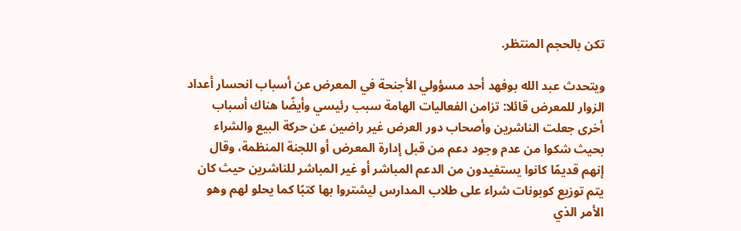تكن بالحجم المنتظر.

ويتحدث عبد الله بوفهد أحد مسؤولي الأجنحة في المعرض عن أسباب انحسار أعداد الزوار للمعرض قائلا: تزامن الفعاليات الهامة سبب رئيسي وأيضًا هناك أسباب أخرى جعلت الناشرين وأصحاب دور العرض غير راضين عن حركة البيع والشراء بحيث شكوا من عدم وجود دعم من قبل إدارة المعرض أو اللجنة المنظمة، وقال إنهم قديمًا كانوا يستفيدون من الدعم المباشر أو غير المباشر للناشرين حيث كان يتم توزيع كوبونات شراء على طلاب المدارس ليشتروا بها كتبًا كما يحلو لهم وهو الأمر الذي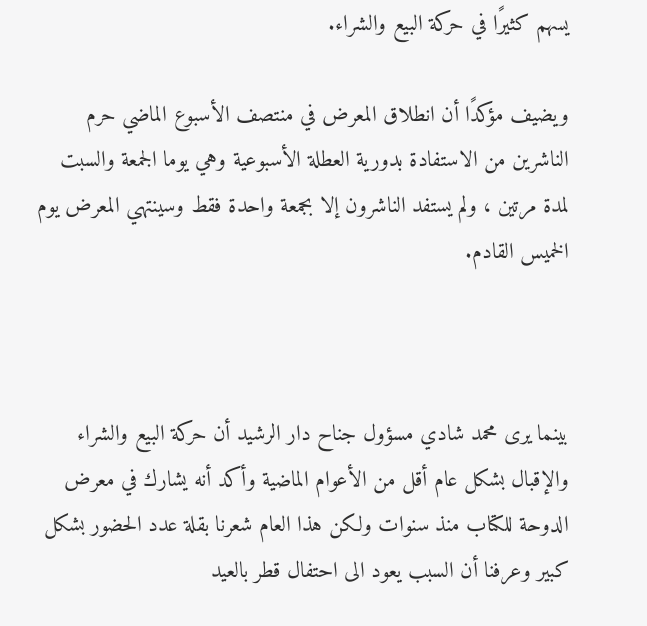يسهم كثيرًا في حركة البيع والشراء.

ويضيف مؤكدًا أن انطلاق المعرض في منتصف الأسبوع الماضي حرم الناشرين من الاستفادة بدورية العطلة الأسبوعية وهي يوما الجمعة والسبت لمدة مرتين ، ولم يستفد الناشرون إلا بجمعة واحدة فقط وسينتهي المعرض يوم الخميس القادم.



بينما يرى محمد شادي مسؤول جناح دار الرشيد أن حركة البيع والشراء والإقبال بشكل عام أقل من الأعوام الماضية وأكد أنه يشارك في معرض الدوحة للكتاب منذ سنوات ولكن هذا العام شعرنا بقلة عدد الحضور بشكل كبير وعرفنا أن السبب يعود الى احتفال قطر بالعيد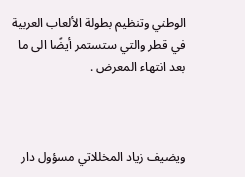الوطني وتنظيم بطولة الألعاب العربية في قطر والتي ستستمر أيضًا الى ما بعد انتهاء المعرض .



ويضيف زياد المخللاتي مسؤول دار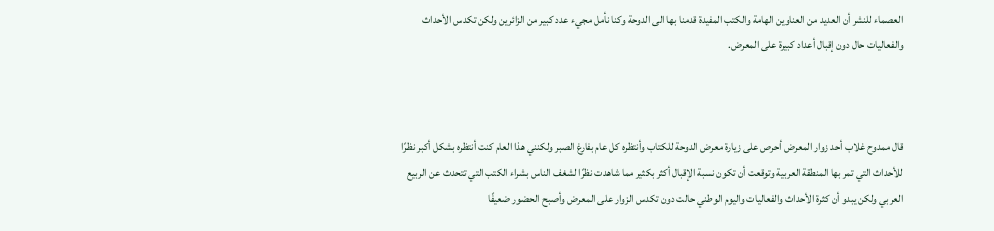العصماء للنشر أن العديد من العناوين الهامة والكتب المفيدة قدمنا بها الى الدوحة وكنا نأمل مجيء عدد كبير من الزائرين ولكن تكدس الأحداث والفعاليات حال دون إقبال أعداد كبيرة على المعرض.



قال ممدوح غلاب أحد زوار المعرض أحرص على زيارة معرض الدوحة للكتاب وأنتظره كل عام بفارغ الصبر ولكنني هذا العام كنت أنتظره بشكل أكبر نظرًا للأحداث التي تمر بها المنطقة العربية وتوقعت أن تكون نسبة الإقبال أكثر بكثير مما شاهدت نظرًا لشغف الناس بشراء الكتب التي تتحدث عن الربيع العربي ولكن يبدو أن كثرة الأحداث والفعاليات واليوم الوطني حالت دون تكدس الزوار على المعرض وأصبح الحضور ضعيفًا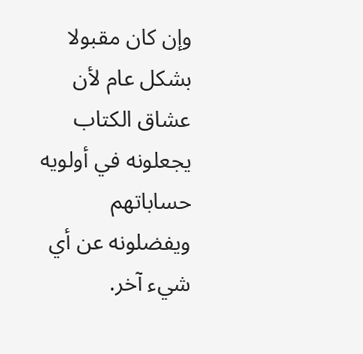وإن كان مقبولا بشكل عام لأن عشاق الكتاب يجعلونه في أولويه حساباتهم ويفضلونه عن أي شيء آخر.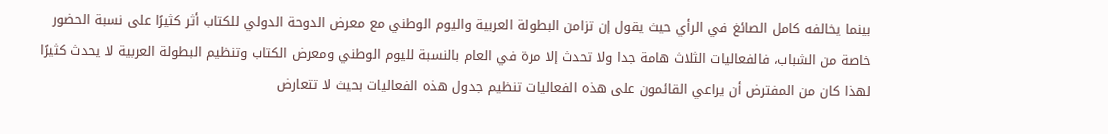بينما يخالفه كامل الصائغ في الرأي حيث يقول إن تزامن البطولة العربية واليوم الوطني مع معرض الدوحة الدولي للكتاب أثر كثيرًا على نسبة الحضور خاصة من الشباب، فالفعاليات الثلاث هامة جدا ولا تحدث إلا مرة في العام بالنسبة لليوم الوطني ومعرض الكتاب وتنظيم البطولة العربية لا يحدث كثيرًا لهذا كان من المفترض أن يراعي القائمون على هذه الفعاليات تنظيم جدول هذه الفعاليات بحيث لا تتعارض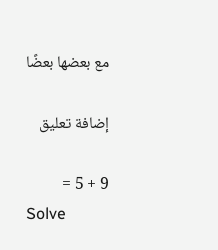مع بعضها بعضًا

إضافة تعليق

9 + 5 =
Solve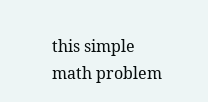this simple math problem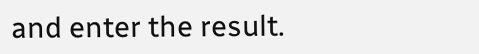and enter the result.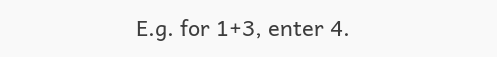E.g. for 1+3, enter 4.